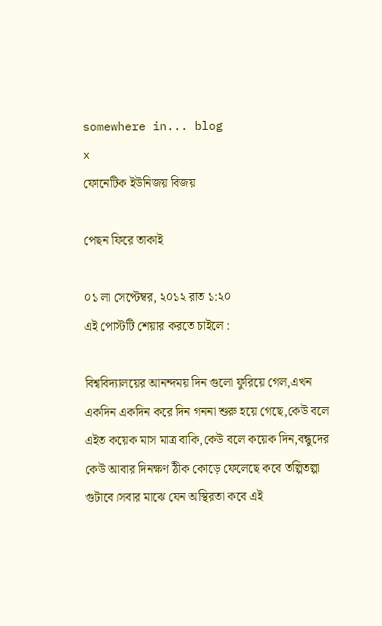somewhere in... blog
x
ফোনেটিক ইউনিজয় বিজয়

পেছন ফিরে তাকাই

০১ লা সেপ্টেম্বর, ২০১২ রাত ১:২০
এই পোস্টটি শেয়ার করতে চাইলে :

বিশ্ববিদ্যালয়ের আনন্দময় দিন গুলো ফুরিয়ে গেল,এখন একদিন একদিন করে দিন গননা শুরু হয়ে গেছে,কেউ বলে এইত কয়েক মাস মাত্র বাকি,কেউ বলে কয়েক দিন,বন্ধুদের কেউ আবার দিনক্ষণ ঠীক কোড়ে ফেলেছে কবে তল্পিতল্পা গুটাবে।সবার মাঝে যেন অস্থিরতা কবে এই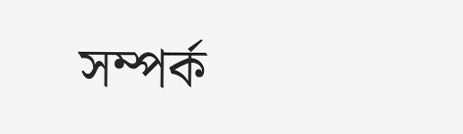সম্পর্ক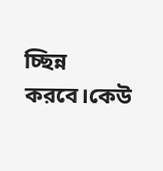চ্ছিন্ন করবে।কেউ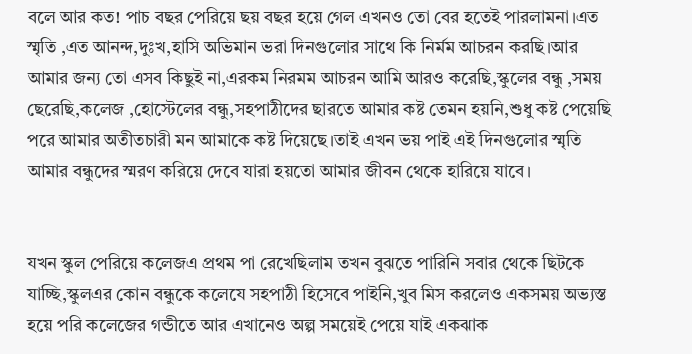বলে আর কত! পাচ বছর পেরিয়ে ছয় বছর হয়ে গেল এখনও তো বের হতেই পারলামনা।এত স্মৃতি ,এত আনন্দ,দুঃখ,হাসি অভিমান ভরা দিনগুলোর সাথে কি নির্মম আচরন করছি।আর আমার জন্য তো এসব কিছুই না,এরকম নিরমম আচরন আমি আরও করেছি,স্কুলের বন্ধু ,সময় ছেরেছি,কলেজ ,হোস্টেলের বন্ধু,সহপাঠীদের ছারতে আমার কষ্ট তেমন হয়নি,শুধু কষ্ট পেয়েছি পরে আমার অতীতচারী মন আমাকে কষ্ট দিয়েছে।তাই এখন ভয় পাই এই দিনগুলোর স্মৃতি আমার বন্ধুদের স্মরণ করিয়ে দেবে যারা হয়তো আমার জীবন থেকে হারিয়ে যাবে।


যখন স্কুল পেরিয়ে কলেজএ প্রথম পা রেখেছিলাম তখন বুঝতে পারিনি সবার থেকে ছিটকে যাচ্ছি,স্কুলএর কোন বন্ধুকে কলেযে সহপাঠী হিসেবে পাইনি,খুব মিস করলেও একসময় অভ্যস্ত হয়ে পরি কলেজের গন্ডীতে আর এখানেও অল্প সময়েই পেয়ে যাই একঝাক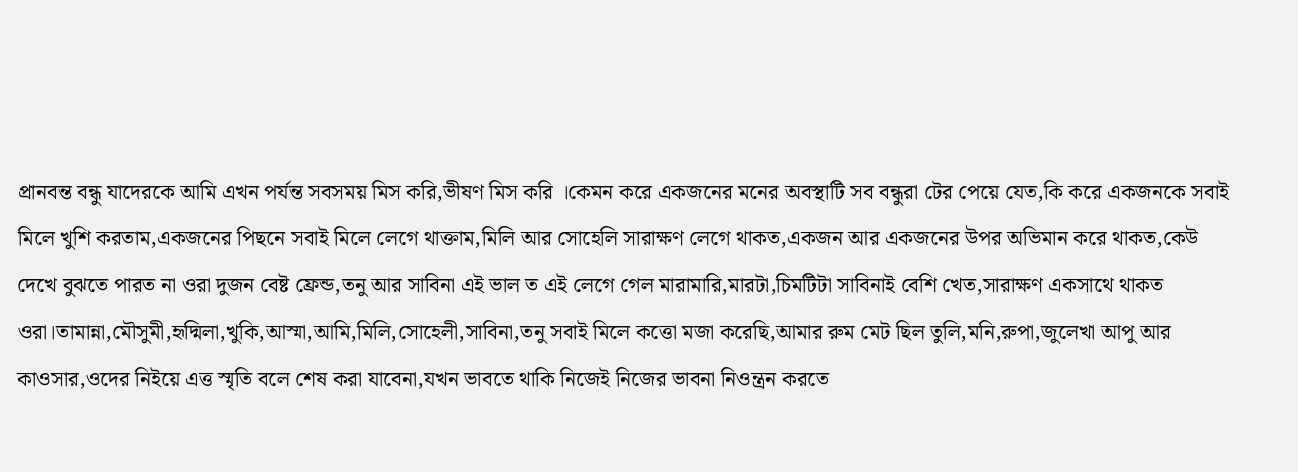প্রানবন্ত বন্ধু যাদেরকে আমি এখন পর্যন্ত সবসময় মিস করি,ভীষণ মিস করি ।কেমন করে একজনের মনের অবস্থাটি সব বন্ধুরা টের পেয়ে যেত,কি করে একজনকে সবাই মিলে খুশি করতাম,একজনের পিছনে সবাই মিলে লেগে থাক্তাম,মিলি আর সোহেলি সারাক্ষণ লেগে থাকত,একজন আর একজনের উপর অভিমান করে থাকত,কেউ দেখে বুঝতে পারত না ওরা দুজন বেষ্ট ফ্রেন্ড,তনু আর সাবিনা এই ভাল ত এই লেগে গেল মারামারি,মারটা,চিমটিটা সাবিনাই বেশি খেত,সারাক্ষণ একসাথে থাকত ওরা।তামান্না,মৌসুমী,হৃদ্মিলা,খুকি,আস্মা,আমি,মিলি,সোহেলী,সাবিনা,তনু সবাই মিলে কত্তো মজা করেছি,আমার রুম মেট ছিল তুলি,মনি,রুপা,জুলেখা আপু আর কাওসার,ওদের নিইয়ে এত্ত স্মৃতি বলে শেষ করা যাবেনা,যখন ভাবতে থাকি নিজেই নিজের ভাবনা নিওন্ত্রন করতে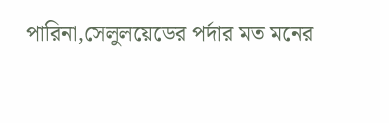পারিনা,সেলুলয়েডের পর্দার মত মনের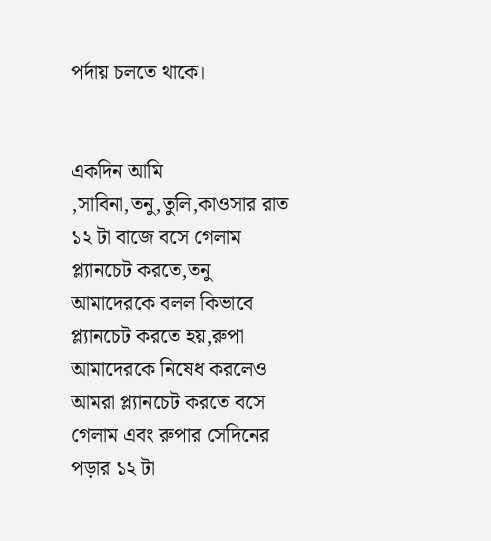পর্দায় চলতে থাকে।


একদিন আমি ,সাবিনা,তনু,তুলি,কাওসার রাত ১২ টা বাজে বসে গেলাম প্ল্যানচেট করতে,তনু আমাদেরকে বলল কিভাবে প্ল্যানচেট করতে হয়,রুপা আমাদেরকে নিষেধ করলেও আমরা প্ল্যানচেট করতে বসে গেলাম এবং রুপার সেদিনের পড়ার ১২ টা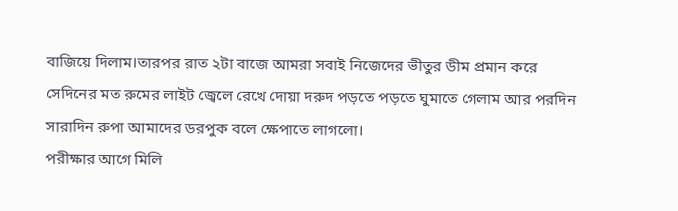বাজিয়ে দিলাম।তারপর রাত ২টা বাজে আমরা সবাই নিজেদের ভীতুর ডীম প্রমান করে সেদিনের মত রুমের লাইট জ্বেলে রেখে দোয়া দরুদ পড়তে পড়তে ঘুমাতে গেলাম আর পরদিন সারাদিন রুপা আমাদের ডরপুক বলে ক্ষেপাতে লাগলো।
পরীক্ষার আগে মিলি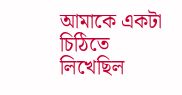আমাকে একটা চিঠিতে লিখেছিল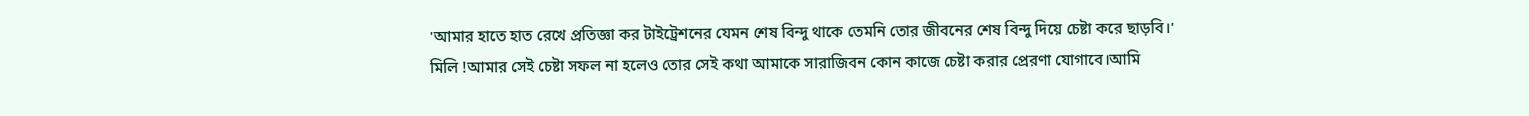'আমার হাতে হাত রেখে প্রতিজ্ঞা কর টাইট্রেশনের যেমন শেষ বিন্দু থাকে তেমনি তোর জীবনের শেষ বিন্দু দিয়ে চেষ্টা করে ছাড়বি।'
মিলি !আমার সেই চেষ্টা সফল না হলেও তোর সেই কথা আমাকে সারাজিবন কোন কাজে চেষ্টা করার প্রেরণা যোগাবে।আমি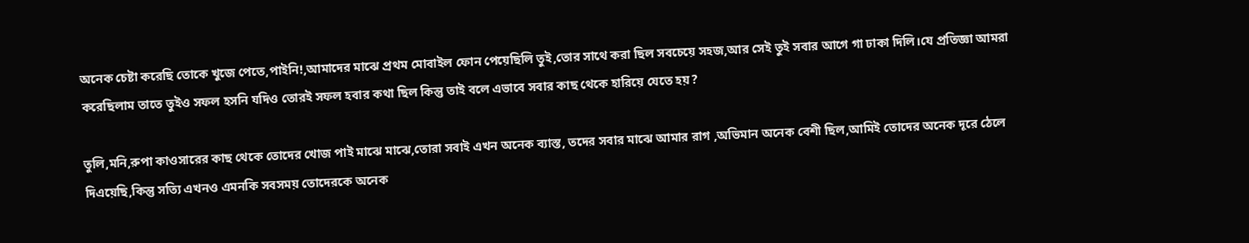অনেক চেষ্টা করেছি তোকে খুজে পেতে,পাইনি!,আমাদের মাঝে প্রথম মোবাইল ফোন পেয়েছিলি তুই,তোর সাথে করা ছিল সবচেয়ে সহজ,আর সেই তুই সবার আগে গা ঢাকা দিলি।যে প্রতিজ্ঞা আমরা করেছিলাম তাতে তুইও সফল হসনি যদিও তোরই সফল হবার কথা ছিল কিন্তু তাই বলে এভাবে সবার কাছ থেকে হারিয়ে যেতে হয়?

তুলি,মনি,রুপা কাওসারের কাছ থেকে তোদের খোজ পাই মাঝে মাঝে,তোরা সবাই এখন অনেক ব্যাস্ত, তদের সবার মাঝে আমার রাগ ,অভিমান অনেক বেশী ছিল,আমিই তোদের অনেক দূরে ঠেলে দিএয়েছি,কিন্তু সত্যি এখনও এমনকি সবসময় তোদেরকে অনেক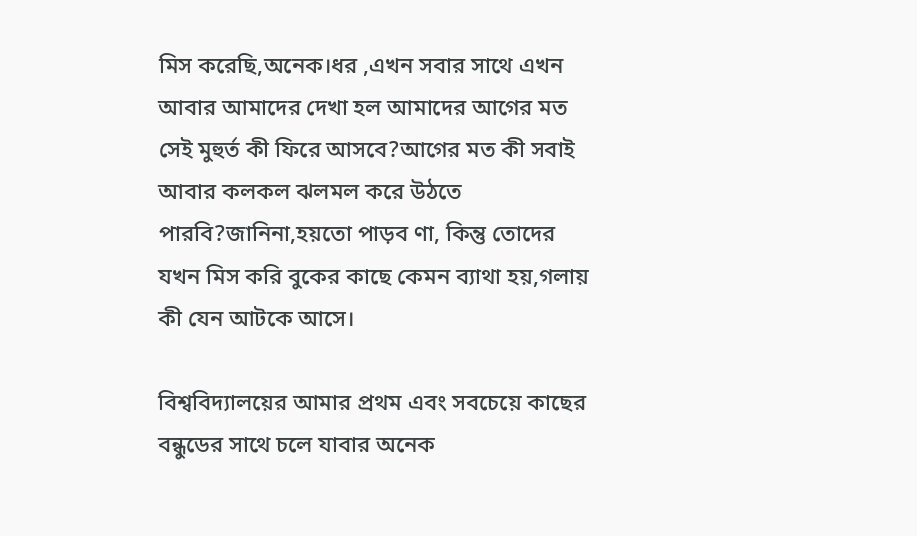মিস করেছি,অনেক।ধর ,এখন সবার সাথে এখন আবার আমাদের দেখা হল আমাদের আগের মত সেই মুহুর্ত কী ফিরে আসবে?আগের মত কী সবাই আবার কলকল ঝলমল করে উঠতে পারবি?জানিনা,হয়তো পাড়ব ণা, কিন্তু তোদের যখন মিস করি বুকের কাছে কেমন ব্যাথা হয়,গলায় কী যেন আটকে আসে।

বিশ্ববিদ্যালয়ের আমার প্রথম এবং সবচেয়ে কাছের বন্ধুডের সাথে চলে যাবার অনেক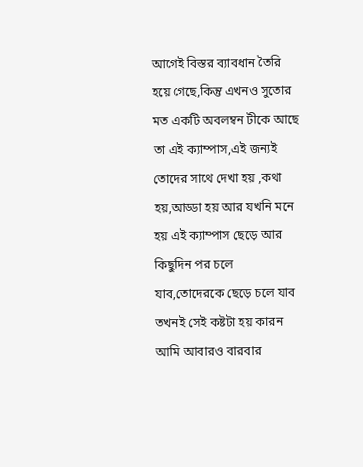আগেই বিস্তর ব্যাবধান তৈরি হয়ে গেছে,কিন্তু এখনও সুতোর মত একটি অবলম্বন টীকে আছে তা এই ক্যাম্পাস,এই জন্যই তোদের সাথে দেখা হয় ,কথা হয়,আড্ডা হয় আর যখনি মনে হয় এই ক্যাম্পাস ছেড়ে আর কিছুদিন পর চলে যাব,তোদেরকে ছেড়ে চলে যাব তখনই সেই কষ্টটা হয় কারন আমি আবারও বারবার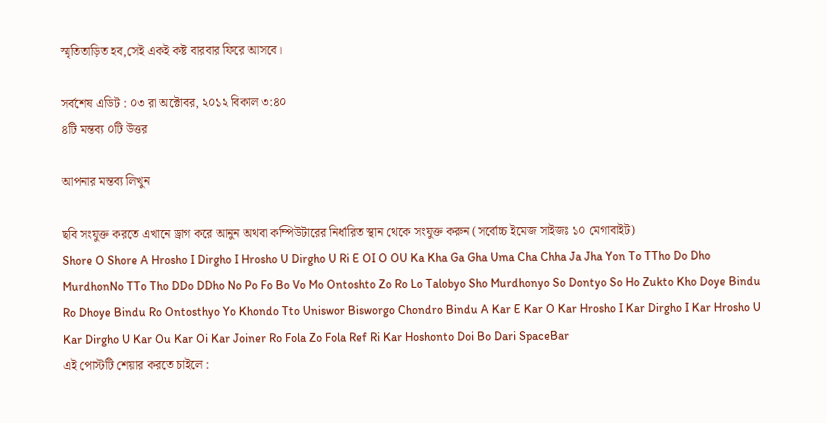স্মৃতিতাড়িত হব,সেই একই কষ্ট বারবার ফিরে আসবে।

সর্বশেষ এডিট : ০৩ রা অক্টোবর, ২০১২ বিকাল ৩:৪০
৪টি মন্তব্য ০টি উত্তর

আপনার মন্তব্য লিখুন

ছবি সংযুক্ত করতে এখানে ড্রাগ করে আনুন অথবা কম্পিউটারের নির্ধারিত স্থান থেকে সংযুক্ত করুন (সর্বোচ্চ ইমেজ সাইজঃ ১০ মেগাবাইট)
Shore O Shore A Hrosho I Dirgho I Hrosho U Dirgho U Ri E OI O OU Ka Kha Ga Gha Uma Cha Chha Ja Jha Yon To TTho Do Dho MurdhonNo TTo Tho DDo DDho No Po Fo Bo Vo Mo Ontoshto Zo Ro Lo Talobyo Sho Murdhonyo So Dontyo So Ho Zukto Kho Doye Bindu Ro Dhoye Bindu Ro Ontosthyo Yo Khondo Tto Uniswor Bisworgo Chondro Bindu A Kar E Kar O Kar Hrosho I Kar Dirgho I Kar Hrosho U Kar Dirgho U Kar Ou Kar Oi Kar Joiner Ro Fola Zo Fola Ref Ri Kar Hoshonto Doi Bo Dari SpaceBar
এই পোস্টটি শেয়ার করতে চাইলে :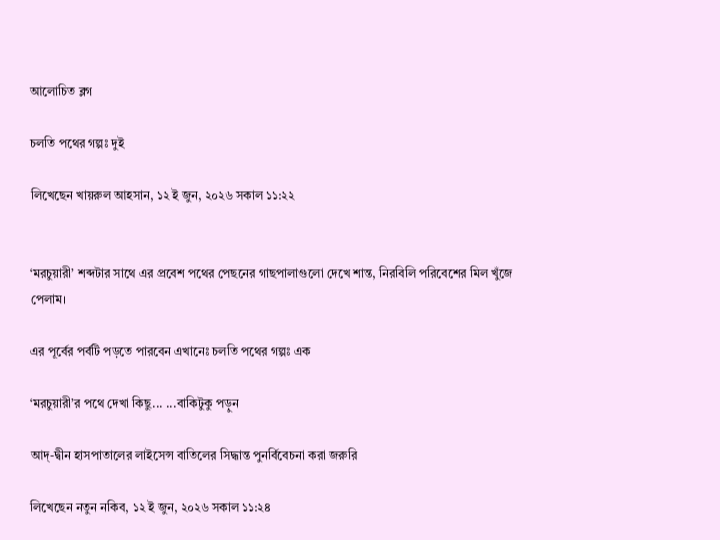আলোচিত ব্লগ

চলতি পথের গল্পঃ দুই

লিখেছেন খায়রুল আহসান, ১২ ই জুন, ২০২৬ সকাল ১১:২২


‘মরচুয়ারী’ শব্দটার সাথে এর প্রবেশ পথের পেছনের গাছপালাগুলো দেখে শান্ত, নিরবিলি পরিবেশের মিল খুঁজে পেলাম।

এর পূর্বের পর্বটি পড়তে পারবেন এখানেঃ চলতি পথের গল্পঃ এক

‘মরচুয়ারী’র পথে দেখা কিছু... ...বাকিটুকু পড়ুন

আদ্-দ্বীন হাসপাতালের লাইসেন্স বাতিলের সিদ্ধান্ত পুনর্বিবেচনা করা জরুরি

লিখেছেন নতুন নকিব, ১২ ই জুন, ২০২৬ সকাল ১১:২৪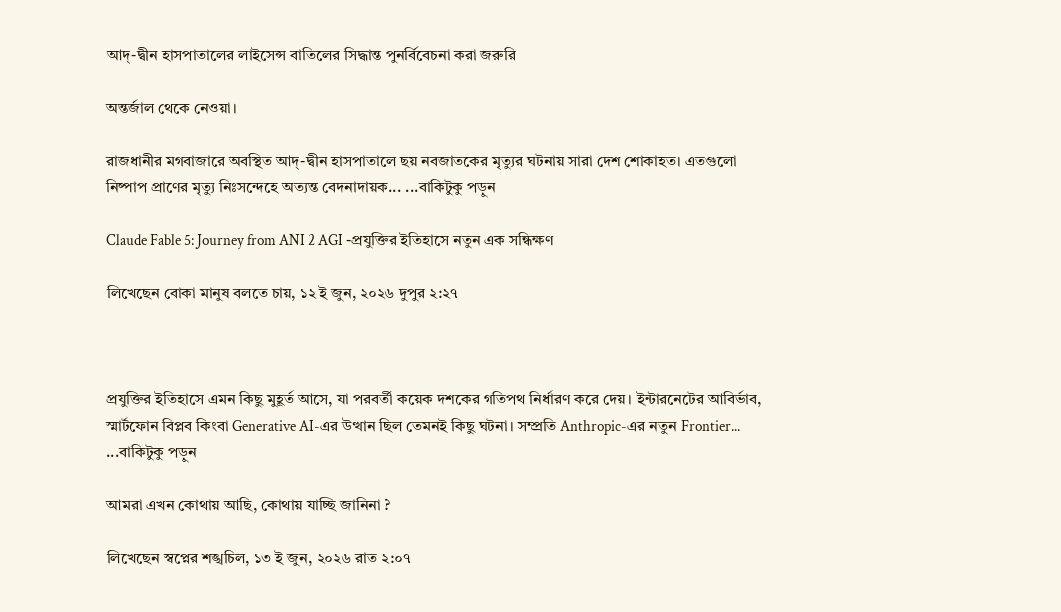আদ্-দ্বীন হাসপাতালের লাইসেন্স বাতিলের সিদ্ধান্ত পুনর্বিবেচনা করা জরুরি

অন্তর্জাল থেকে নেওয়া।

রাজধানীর মগবাজারে অবস্থিত আদ্-দ্বীন হাসপাতালে ছয় নবজাতকের মৃত্যুর ঘটনায় সারা দেশ শোকাহত। এতগুলো নিষ্পাপ প্রাণের মৃত্যু নিঃসন্দেহে অত্যন্ত বেদনাদায়ক... ...বাকিটুকু পড়ুন

Claude Fable 5: Journey from ANI 2 AGI -প্রযুক্তির ইতিহাসে নতুন এক সন্ধিক্ষণ

লিখেছেন বোকা মানুষ বলতে চায়, ১২ ই জুন, ২০২৬ দুপুর ২:২৭



প্রযুক্তির ইতিহাসে এমন কিছু মুহূর্ত আসে, যা পরবর্তী কয়েক দশকের গতিপথ নির্ধারণ করে দেয়। ইন্টারনেটের আবির্ভাব, স্মার্টফোন বিপ্লব কিংবা Generative AI-এর উত্থান ছিল তেমনই কিছু ঘটনা। সম্প্রতি Anthropic-এর নতুন Frontier... ...বাকিটুকু পড়ুন

আমরা এখন কোথায় আছি, কোথায় যাচ্ছি জানিনা ?

লিখেছেন স্বপ্নের শঙ্খচিল, ১৩ ই জুন, ২০২৬ রাত ২:০৭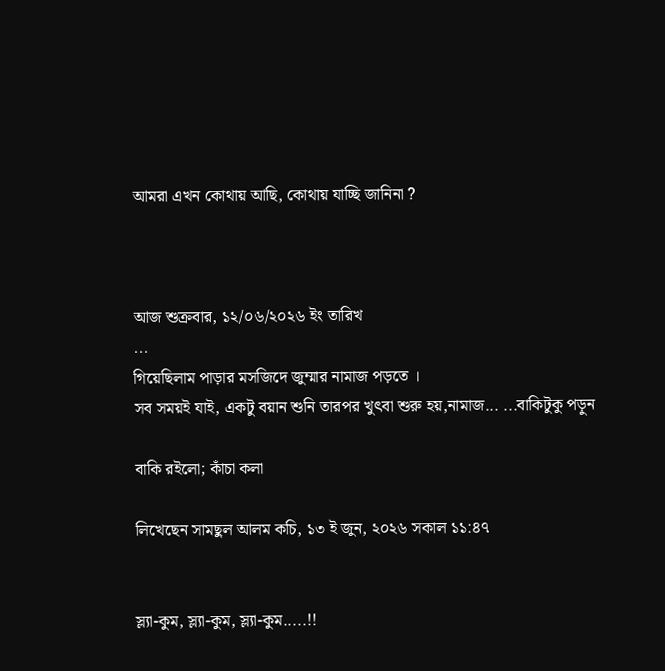আমরা এখন কোথায় আছি, কোথায় যাচ্ছি জানিনা ?



আজ শুক্রবার, ১২/০৬/২০২৬ ইং তারিখ
...
গিয়েছিলাম পাড়ার মসজিদে জুম্মার নামাজ পড়তে ।
সব সময়ই যাই, একটু বয়ান শুনি তারপর খুৎবা শুরু হয়,নামাজ... ...বাকিটুকু পড়ুন

বাকি রইলো; কাঁচা কলা

লিখেছেন সামছুল আলম কচি, ১৩ ই জুন, ২০২৬ সকাল ১১:৪৭


স্ল্যা-কুম, স্ল্যা-কুম, স্ল্যা-কুম.....!!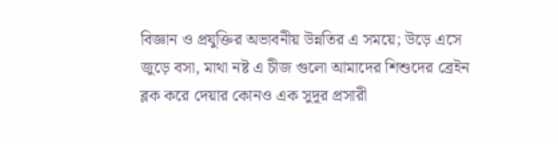বিজ্ঞান ও প্রযুক্তির অভাবনীয় উন্নতির এ সময়ে; উড়ে এসে জুড়ে বসা, মাথা নষ্ট এ চীজ গুলো আমাদের শিশুদের ব্রেইন ব্লক করে দেয়ার কোনও এক সুদূর প্রসারী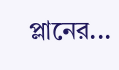প্লানের...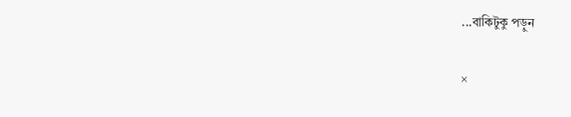...বাকিটুকু পড়ুন

×